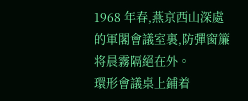1968 年春,燕京西山深處的軍閣會議室裏,防彈窗簾将晨霧隔絕在外。
環形會議桌上鋪着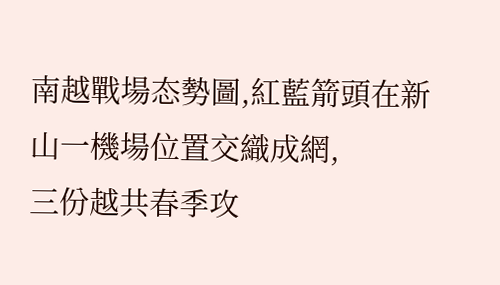南越戰場态勢圖,紅藍箭頭在新山一機場位置交織成網,
三份越共春季攻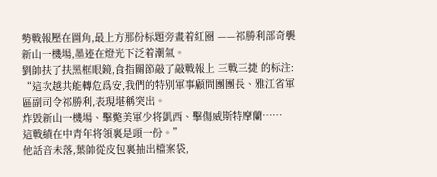勢戰報壓在圖角,最上方那份标題旁畫着紅圈 ——祁勝利部奇襲新山一機場,墨迹在燈光下泛着潮氣。
劉帥扶了扶黑框眼鏡,食指關節敲了敲戰報上 三戰三捷 的标注:
“這次越共能轉危爲安,我們的特别軍事顧問團團長、雅江省軍區副司令祁勝利,表現堪稱突出。
炸毀新山一機場、擊斃美軍少将凱西、擊傷威斯特摩蘭……
這戰績在中青年将領裏是頭一份。”
他話音未落,葉帥從皮包裏抽出檔案袋,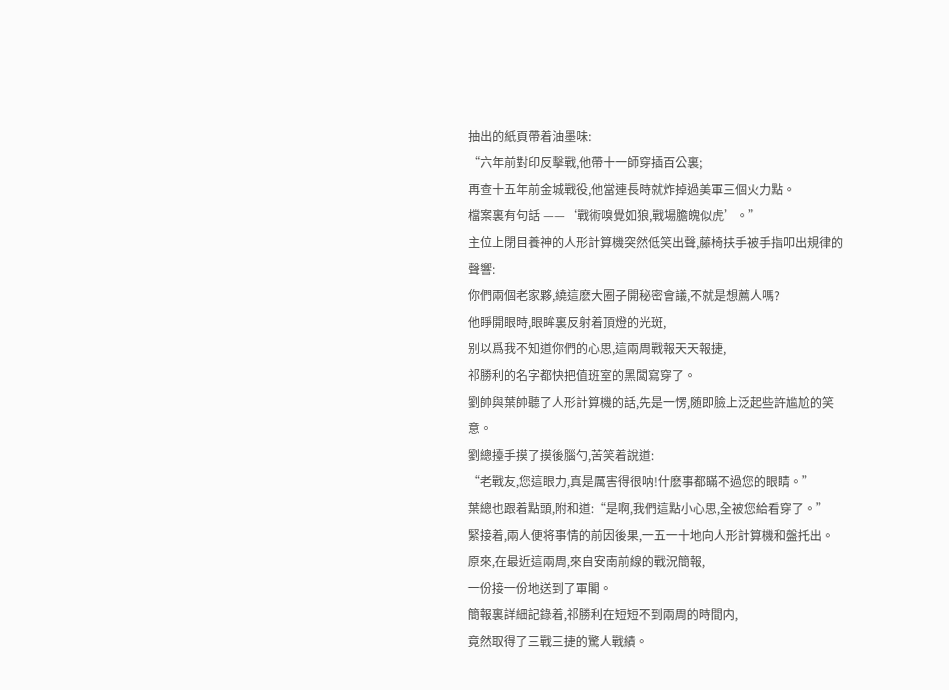抽出的紙頁帶着油墨味:
“六年前對印反擊戰,他帶十一師穿插百公裏;
再查十五年前金城戰役,他當連長時就炸掉過美軍三個火力點。
檔案裏有句話 ——‘戰術嗅覺如狼,戰場膽魄似虎’。”
主位上閉目養神的人形計算機突然低笑出聲,藤椅扶手被手指叩出規律的聲響:
你們兩個老家夥,繞這麽大圈子開秘密會議,不就是想薦人嗎?
他睜開眼時,眼眸裏反射着頂燈的光斑,
别以爲我不知道你們的心思,這兩周戰報天天報捷,
祁勝利的名字都快把值班室的黑闆寫穿了。
劉帥與葉帥聽了人形計算機的話,先是一愣,随即臉上泛起些許尴尬的笑意。
劉總擡手摸了摸後腦勺,苦笑着說道:
“老戰友,您這眼力,真是厲害得很呐!什麽事都瞞不過您的眼睛。”
葉總也跟着點頭,附和道:“是啊,我們這點小心思,全被您給看穿了。”
緊接着,兩人便将事情的前因後果,一五一十地向人形計算機和盤托出。
原來,在最近這兩周,來自安南前線的戰況簡報,
一份接一份地送到了軍閣。
簡報裏詳細記錄着,祁勝利在短短不到兩周的時間内,
竟然取得了三戰三捷的驚人戰績。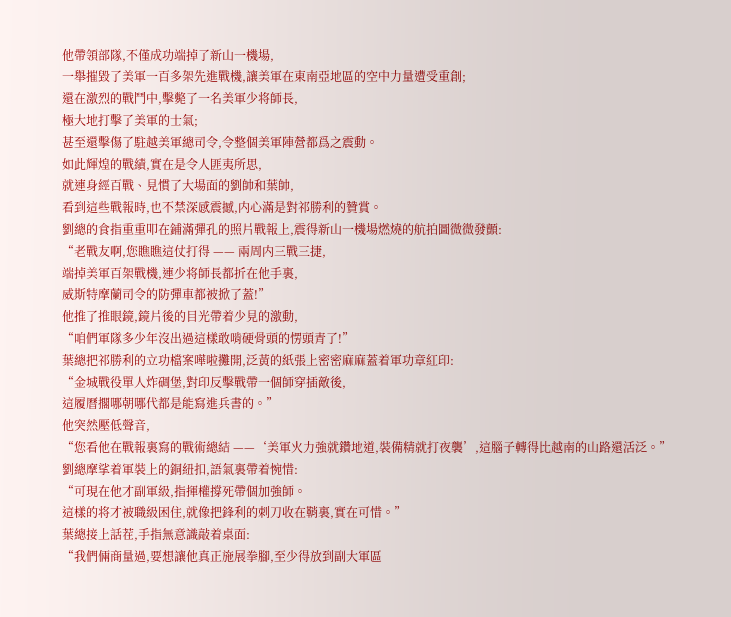他帶領部隊,不僅成功端掉了新山一機場,
一舉摧毀了美軍一百多架先進戰機,讓美軍在東南亞地區的空中力量遭受重創;
還在激烈的戰鬥中,擊斃了一名美軍少将師長,
極大地打擊了美軍的士氣;
甚至還擊傷了駐越美軍總司令,令整個美軍陣營都爲之震動。
如此輝煌的戰績,實在是令人匪夷所思,
就連身經百戰、見慣了大場面的劉帥和葉帥,
看到這些戰報時,也不禁深感震撼,内心滿是對祁勝利的贊賞。
劉總的食指重重叩在鋪滿彈孔的照片戰報上,震得新山一機場燃燒的航拍圖微微發顫:
“老戰友啊,您瞧瞧這仗打得 —— 兩周内三戰三捷,
端掉美軍百架戰機,連少将師長都折在他手裏,
威斯特摩蘭司令的防彈車都被掀了蓋!”
他推了推眼鏡,鏡片後的目光帶着少見的激動,
“咱們軍隊多少年沒出過這樣敢啃硬骨頭的愣頭青了!”
葉總把祁勝利的立功檔案嘩啦攤開,泛黃的紙張上密密麻麻蓋着軍功章紅印:
“金城戰役單人炸碉堡,對印反擊戰帶一個師穿插敵後,
這履曆擱哪朝哪代都是能寫進兵書的。”
他突然壓低聲音,
“您看他在戰報裏寫的戰術總結 ——‘美軍火力強就鑽地道,裝備精就打夜襲’,這腦子轉得比越南的山路還活泛。”
劉總摩挲着軍裝上的銅紐扣,語氣裏帶着惋惜:
“可現在他才副軍級,指揮權撐死帶個加強師。
這樣的将才被職級困住,就像把鋒利的刺刀收在鞘裏,實在可惜。”
葉總接上話茬,手指無意識敲着桌面:
“我們倆商量過,要想讓他真正施展拳腳,至少得放到副大軍區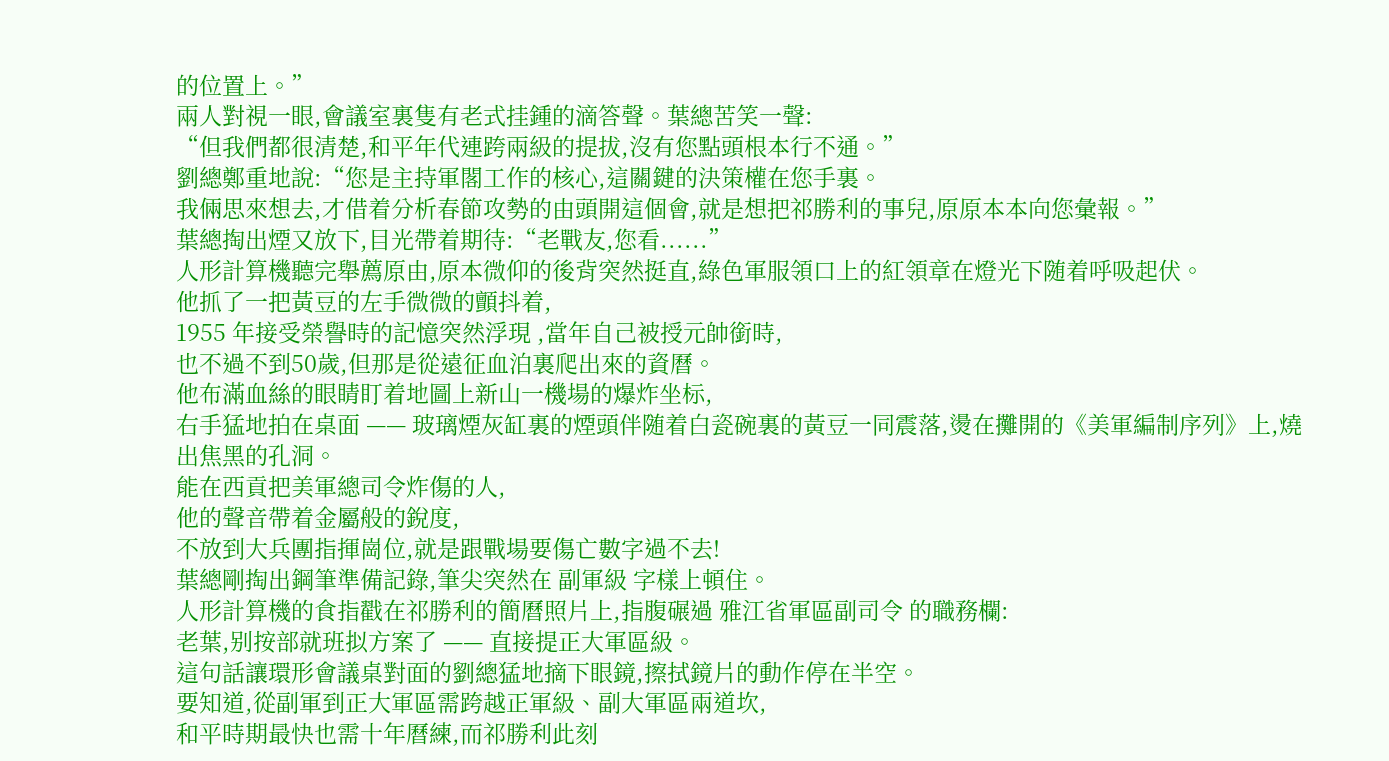的位置上。”
兩人對視一眼,會議室裏隻有老式挂鍾的滴答聲。葉總苦笑一聲:
“但我們都很清楚,和平年代連跨兩級的提拔,沒有您點頭根本行不通。”
劉總鄭重地說:“您是主持軍閣工作的核心,這關鍵的決策權在您手裏。
我倆思來想去,才借着分析春節攻勢的由頭開這個會,就是想把祁勝利的事兒,原原本本向您彙報。”
葉總掏出煙又放下,目光帶着期待:“老戰友,您看......”
人形計算機聽完舉薦原由,原本微仰的後背突然挺直,綠色軍服領口上的紅領章在燈光下随着呼吸起伏。
他抓了一把黃豆的左手微微的顫抖着,
1955 年接受榮譽時的記憶突然浮現 ,當年自己被授元帥銜時,
也不過不到50歲,但那是從遠征血泊裏爬出來的資曆。
他布滿血絲的眼睛盯着地圖上新山一機場的爆炸坐标,
右手猛地拍在桌面 —— 玻璃煙灰缸裏的煙頭伴随着白瓷碗裏的黃豆一同震落,燙在攤開的《美軍編制序列》上,燒出焦黑的孔洞。
能在西貢把美軍總司令炸傷的人,
他的聲音帶着金屬般的銳度,
不放到大兵團指揮崗位,就是跟戰場要傷亡數字過不去!
葉總剛掏出鋼筆準備記錄,筆尖突然在 副軍級 字樣上頓住。
人形計算機的食指戳在祁勝利的簡曆照片上,指腹碾過 雅江省軍區副司令 的職務欄:
老葉,别按部就班拟方案了 —— 直接提正大軍區級。
這句話讓環形會議桌對面的劉總猛地摘下眼鏡,擦拭鏡片的動作停在半空。
要知道,從副軍到正大軍區需跨越正軍級、副大軍區兩道坎,
和平時期最快也需十年曆練,而祁勝利此刻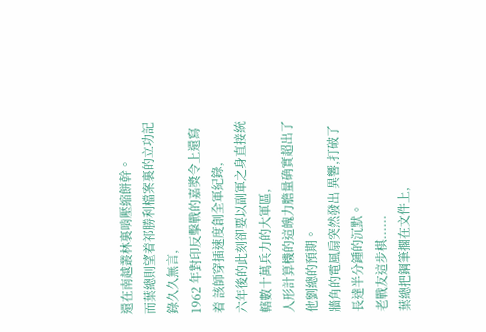還在南越叢林裏啃壓縮餅幹。
而葉總則望着祁勝利檔案裏的立功記錄久久無言,
1962 年對印反擊戰的嘉獎令上還寫着 該師穿插速度創全軍紀錄,
六年後的此刻卻要以副軍之身直接統轄數十萬兵力的大軍區,
人形計算機的這魄力膽量确實超出了他劉總的預期。
牆角的電風扇突然發出 異響,打破了長達半分鍾的沉默。
老戰友這步棋......
葉總把鋼筆擱在文件上,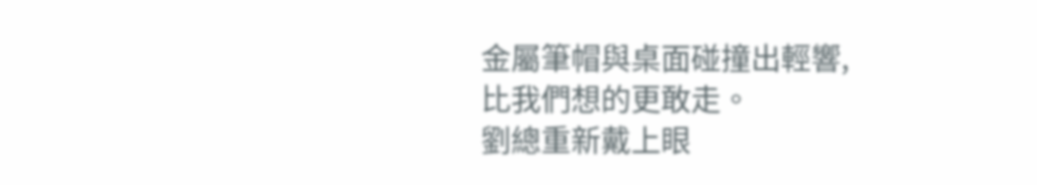金屬筆帽與桌面碰撞出輕響,
比我們想的更敢走。
劉總重新戴上眼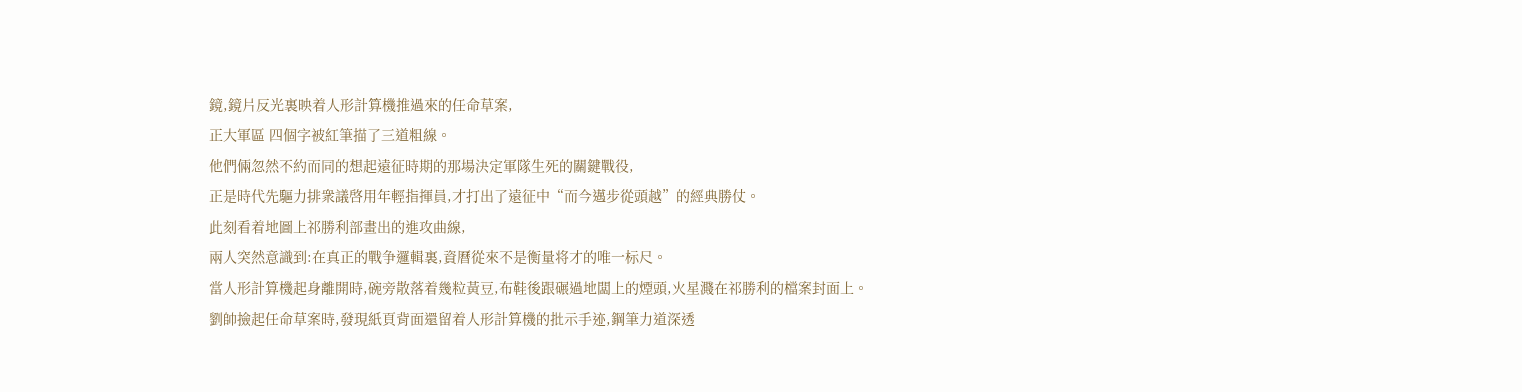鏡,鏡片反光裏映着人形計算機推過來的任命草案,
正大軍區 四個字被紅筆描了三道粗線。
他們倆忽然不約而同的想起遠征時期的那場決定軍隊生死的關鍵戰役,
正是時代先驅力排衆議啓用年輕指揮員,才打出了遠征中“而今邁步從頭越”的經典勝仗。
此刻看着地圖上祁勝利部畫出的進攻曲線,
兩人突然意識到:在真正的戰争邏輯裏,資曆從來不是衡量将才的唯一标尺。
當人形計算機起身離開時,碗旁散落着幾粒黃豆,布鞋後跟碾過地闆上的煙頭,火星濺在祁勝利的檔案封面上。
劉帥撿起任命草案時,發現紙頁背面還留着人形計算機的批示手迹,鋼筆力道深透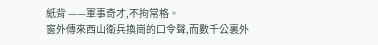紙背 ——軍事奇才,不拘常格。
窗外傳來西山衛兵換崗的口令聲,而數千公裏外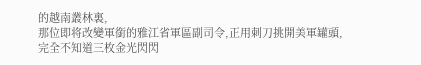的越南叢林裏,
那位即将改變軍銜的雅江省軍區副司令,正用刺刀挑開美軍罐頭,
完全不知道三枚金光閃閃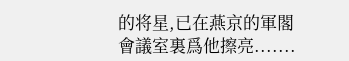的将星,已在燕京的軍閣會議室裏爲他擦亮.......